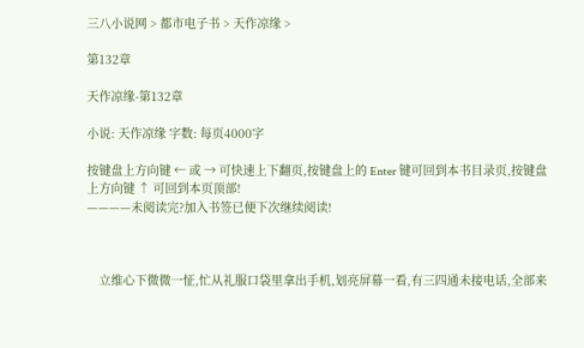三八小说网 > 都市电子书 > 天作凉缘 >

第132章

天作凉缘-第132章

小说: 天作凉缘 字数: 每页4000字

按键盘上方向键 ← 或 → 可快速上下翻页,按键盘上的 Enter 键可回到本书目录页,按键盘上方向键 ↑ 可回到本页顶部!
————未阅读完?加入书签已便下次继续阅读!



    立维心下微微一怔,忙从礼服口袋里拿出手机,划亮屏幕一看,有三四通未接电话,全部来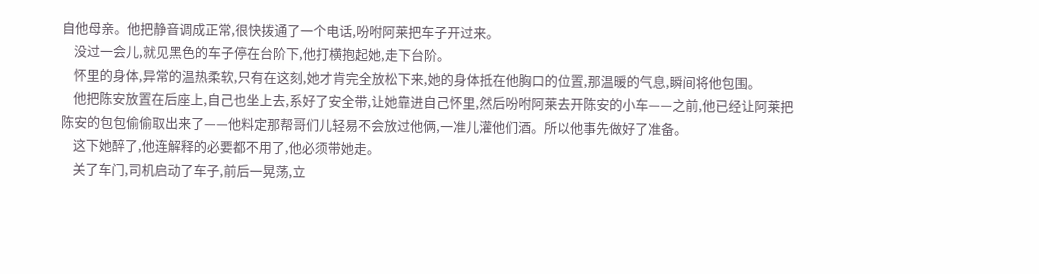自他母亲。他把静音调成正常,很快拨通了一个电话,吩咐阿莱把车子开过来。
    没过一会儿,就见黑色的车子停在台阶下,他打横抱起她,走下台阶。
    怀里的身体,异常的温热柔软,只有在这刻,她才肯完全放松下来,她的身体抵在他胸口的位置,那温暖的气息,瞬间将他包围。
    他把陈安放置在后座上,自己也坐上去,系好了安全带,让她靠进自己怀里,然后吩咐阿莱去开陈安的小车——之前,他已经让阿莱把陈安的包包偷偷取出来了——他料定那帮哥们儿轻易不会放过他俩,一准儿灌他们酒。所以他事先做好了准备。
    这下她醉了,他连解释的必要都不用了,他必须带她走。
    关了车门,司机启动了车子,前后一晃荡,立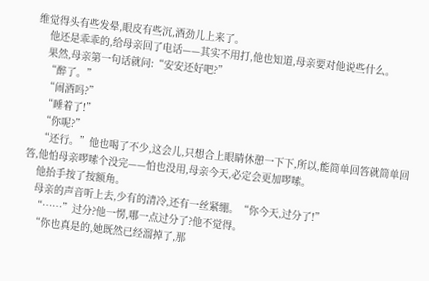维觉得头有些发晕,眼皮有些沉,酒劲儿上来了。
    他还是乖乖的,给母亲回了电话——其实不用打,他也知道,母亲要对他说些什么。
    果然,母亲第一句话就问:“安安还好吧?”
    “醉了。”
    “闹酒吗?”
    “睡着了!”
    “你呢?”
    “还行。”他也喝了不少,这会儿,只想合上眼睛休憩一下下,所以,能简单回答就简单回答,他怕母亲啰嗦个没完——怕也没用,母亲今天,必定会更加啰嗦。
    他抬手按了按额角。
    母亲的声音听上去,少有的清冷,还有一丝紧绷。“你今天,过分了!”
    “……”过分?他一愣,哪一点过分了?他不觉得。
    “你也真是的,她既然已经溜掉了,那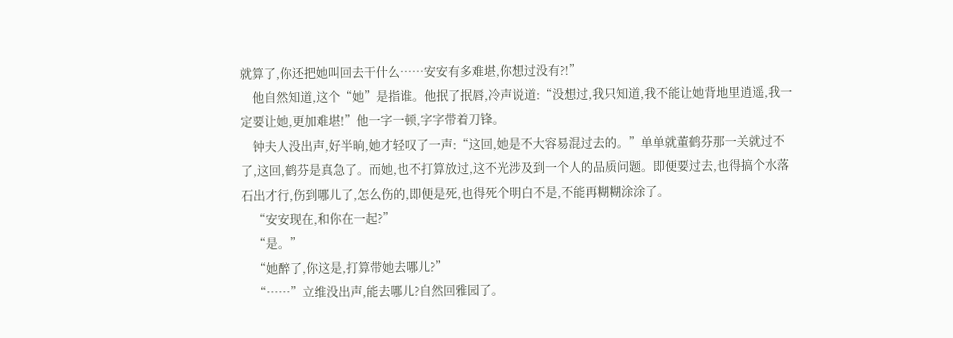就算了,你还把她叫回去干什么……安安有多难堪,你想过没有?!”
    他自然知道,这个“她”是指谁。他抿了抿唇,冷声说道:“没想过,我只知道,我不能让她背地里逍遥,我一定要让她,更加难堪!”他一字一顿,字字带着刀锋。
    钟夫人没出声,好半晌,她才轻叹了一声:“这回,她是不大容易混过去的。”单单就董鹤芬那一关就过不了,这回,鹤芬是真急了。而她,也不打算放过,这不光涉及到一个人的品质问题。即便要过去,也得搞个水落石出才行,伤到哪儿了,怎么伤的,即便是死,也得死个明白不是,不能再糊糊涂涂了。
    “安安现在,和你在一起?”
    “是。”
    “她醉了,你这是,打算带她去哪儿?”
    “……”立维没出声,能去哪儿?自然回雅园了。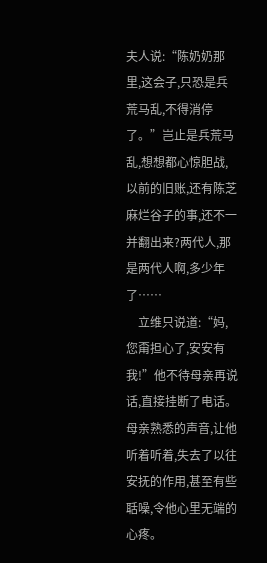夫人说:“陈奶奶那里,这会子,只恐是兵荒马乱,不得消停了。”岂止是兵荒马乱,想想都心惊胆战,以前的旧账,还有陈芝麻烂谷子的事,还不一并翻出来?两代人,那是两代人啊,多少年了……
    立维只说道:“妈,您甭担心了,安安有我!”他不待母亲再说话,直接挂断了电话。母亲熟悉的声音,让他听着听着,失去了以往安抚的作用,甚至有些聒噪,令他心里无端的心疼。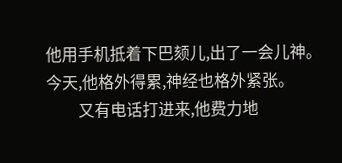他用手机抵着下巴颏儿,出了一会儿神。今天,他格外得累,神经也格外紧张。
        又有电话打进来,他费力地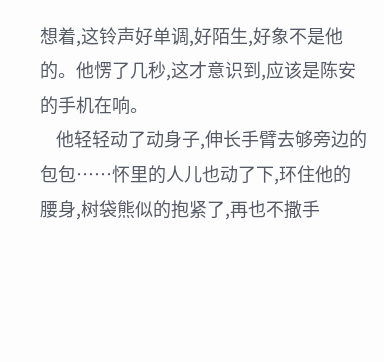想着,这铃声好单调,好陌生,好象不是他的。他愣了几秒,这才意识到,应该是陈安的手机在响。
    他轻轻动了动身子,伸长手臂去够旁边的包包……怀里的人儿也动了下,环住他的腰身,树袋熊似的抱紧了,再也不撒手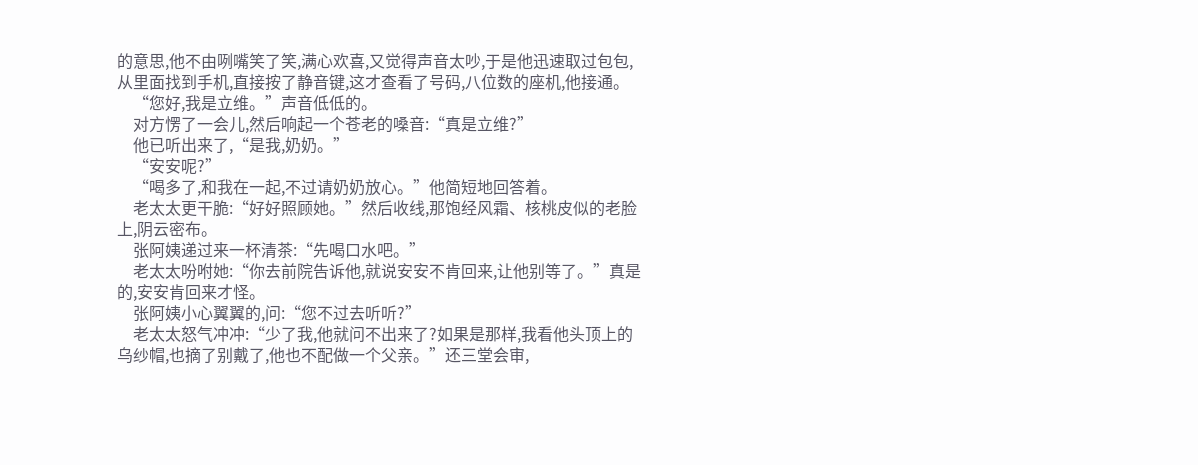的意思,他不由咧嘴笑了笑,满心欢喜,又觉得声音太吵,于是他迅速取过包包,从里面找到手机,直接按了静音键,这才查看了号码,八位数的座机,他接通。
    “您好,我是立维。”声音低低的。
    对方愣了一会儿,然后响起一个苍老的嗓音:“真是立维?”
    他已听出来了,“是我,奶奶。”
    “安安呢?”
    “喝多了,和我在一起,不过请奶奶放心。”他简短地回答着。
    老太太更干脆:“好好照顾她。”然后收线,那饱经风霜、核桃皮似的老脸上,阴云密布。
    张阿姨递过来一杯清茶:“先喝口水吧。”
    老太太吩咐她:“你去前院告诉他,就说安安不肯回来,让他别等了。”真是的,安安肯回来才怪。
    张阿姨小心翼翼的,问:“您不过去听听?”
    老太太怒气冲冲:“少了我,他就问不出来了?如果是那样,我看他头顶上的乌纱帽,也摘了别戴了,他也不配做一个父亲。”还三堂会审,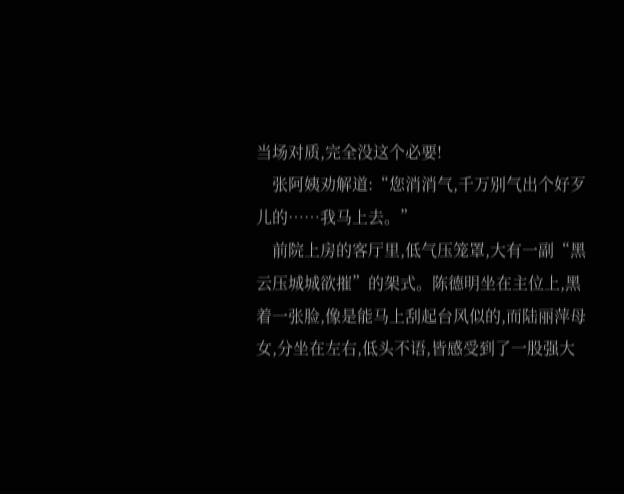当场对质,完全没这个必要!
    张阿姨劝解道:“您消消气,千万别气出个好歹儿的……我马上去。”
    前院上房的客厅里,低气压笼罩,大有一副“黑云压城城欲摧”的架式。陈德明坐在主位上,黑着一张脸,像是能马上刮起台风似的,而陆丽萍母女,分坐在左右,低头不语,皆感受到了一股强大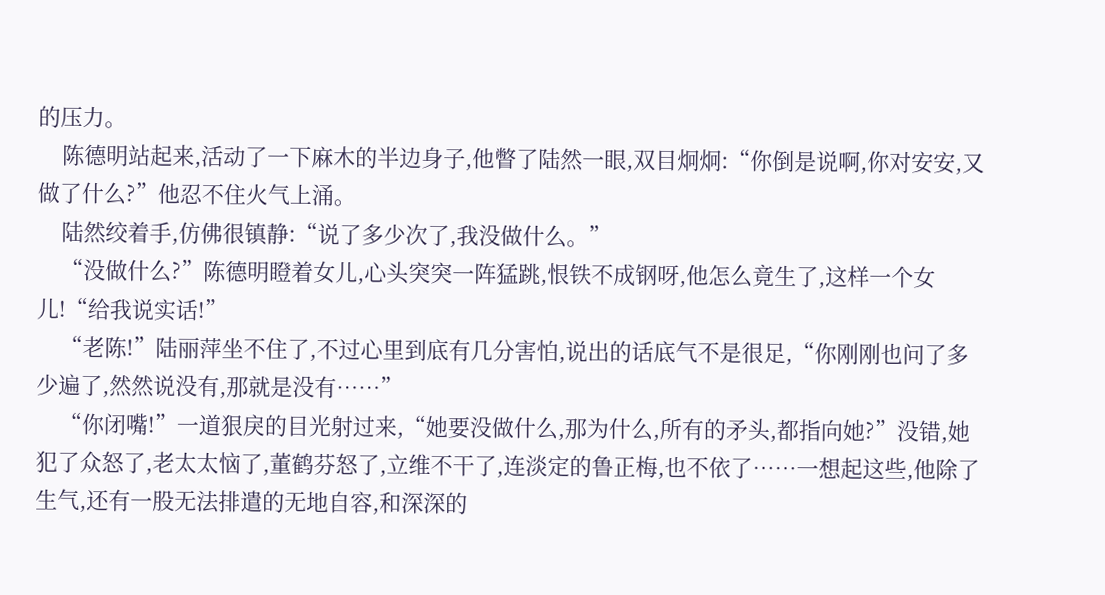的压力。
    陈德明站起来,活动了一下麻木的半边身子,他瞥了陆然一眼,双目炯炯:“你倒是说啊,你对安安,又做了什么?”他忍不住火气上涌。
    陆然绞着手,仿佛很镇静:“说了多少次了,我没做什么。”
    “没做什么?”陈德明瞪着女儿,心头突突一阵猛跳,恨铁不成钢呀,他怎么竟生了,这样一个女儿!“给我说实话!”
    “老陈!”陆丽萍坐不住了,不过心里到底有几分害怕,说出的话底气不是很足,“你刚刚也问了多少遍了,然然说没有,那就是没有……”
    “你闭嘴!”一道狠戾的目光射过来,“她要没做什么,那为什么,所有的矛头,都指向她?”没错,她犯了众怒了,老太太恼了,董鹤芬怒了,立维不干了,连淡定的鲁正梅,也不依了……一想起这些,他除了生气,还有一股无法排遣的无地自容,和深深的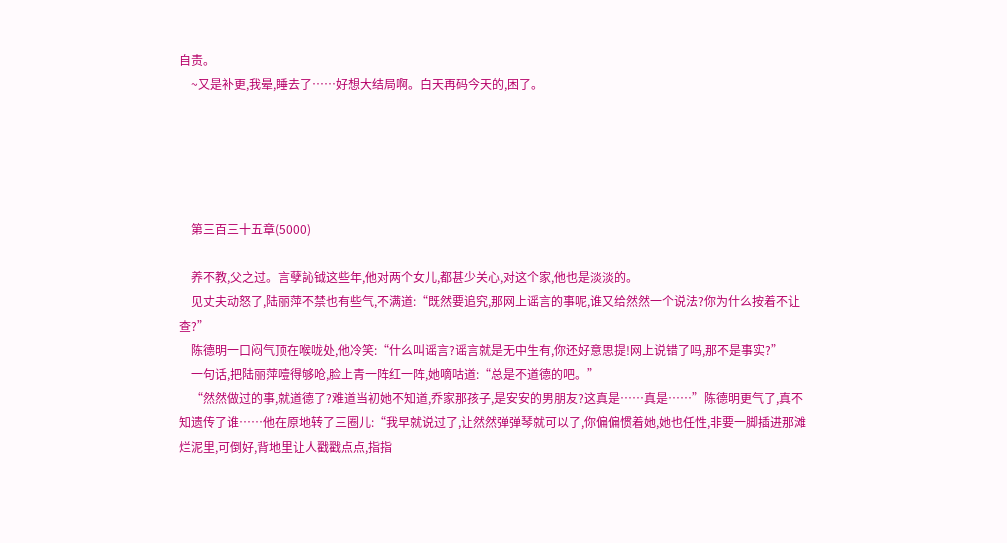自责。
    ~又是补更,我晕,睡去了……好想大结局啊。白天再码今天的,困了。





    第三百三十五章(5000)

    养不教,父之过。言孽訫钺这些年,他对两个女儿,都甚少关心,对这个家,他也是淡淡的。
    见丈夫动怒了,陆丽萍不禁也有些气,不满道:“既然要追究,那网上谣言的事呢,谁又给然然一个说法?你为什么按着不让查?”
    陈德明一口闷气顶在喉咙处,他冷笑:“什么叫谣言?谣言就是无中生有,你还好意思提!网上说错了吗,那不是事实?”
    一句话,把陆丽萍噎得够呛,脸上青一阵红一阵,她嘀咕道:“总是不道德的吧。”
    “然然做过的事,就道德了?难道当初她不知道,乔家那孩子,是安安的男朋友?这真是……真是……”陈德明更气了,真不知遗传了谁……他在原地转了三圈儿:“我早就说过了,让然然弹弹琴就可以了,你偏偏惯着她,她也任性,非要一脚插进那滩烂泥里,可倒好,背地里让人戳戳点点,指指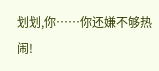划划,你……你还嫌不够热闹!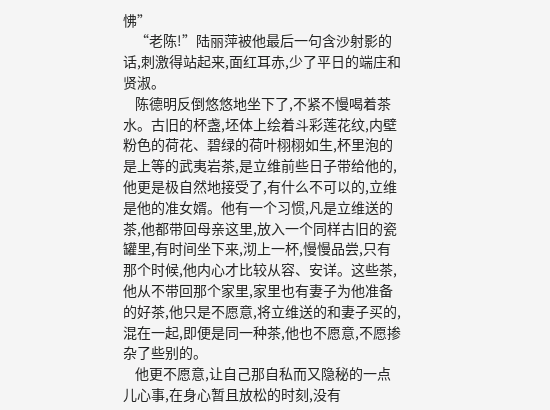怫”
    “老陈!”陆丽萍被他最后一句含沙射影的话,刺激得站起来,面红耳赤,少了平日的端庄和贤淑。
    陈德明反倒悠悠地坐下了,不紧不慢喝着茶水。古旧的杯盏,坯体上绘着斗彩莲花纹,内壁粉色的荷花、碧绿的荷叶栩栩如生,杯里泡的是上等的武夷岩茶,是立维前些日子带给他的,他更是极自然地接受了,有什么不可以的,立维是他的准女婿。他有一个习惯,凡是立维送的茶,他都带回母亲这里,放入一个同样古旧的瓷罐里,有时间坐下来,沏上一杯,慢慢品尝,只有那个时候,他内心才比较从容、安详。这些茶,他从不带回那个家里,家里也有妻子为他准备的好茶,他只是不愿意,将立维送的和妻子买的,混在一起,即便是同一种茶,他也不愿意,不愿掺杂了些别的。
    他更不愿意,让自己那自私而又隐秘的一点儿心事,在身心暂且放松的时刻,没有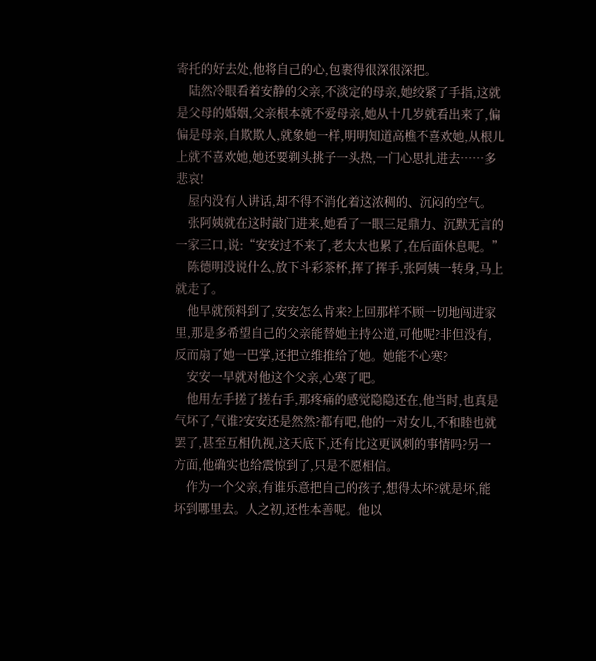寄托的好去处,他将自己的心,包裹得很深很深把。
    陆然冷眼看着安静的父亲,不淡定的母亲,她绞紧了手指,这就是父母的婚姻,父亲根本就不爱母亲,她从十几岁就看出来了,偏偏是母亲,自欺欺人,就象她一样,明明知道高樵不喜欢她,从根儿上就不喜欢她,她还要剃头挑子一头热,一门心思扎进去……多悲哀!
    屋内没有人讲话,却不得不消化着这浓稠的、沉闷的空气。
    张阿姨就在这时敲门进来,她看了一眼三足鼎力、沉默无言的一家三口,说:“安安过不来了,老太太也累了,在后面休息呢。”
    陈德明没说什么,放下斗彩茶杯,挥了挥手,张阿姨一转身,马上就走了。
    他早就预料到了,安安怎么肯来?上回那样不顾一切地闯进家里,那是多希望自己的父亲能替她主持公道,可他呢?非但没有,反而扇了她一巴掌,还把立维推给了她。她能不心寒?
    安安一早就对他这个父亲,心寒了吧。
    他用左手搓了搓右手,那疼痛的感觉隐隐还在,他当时,也真是气坏了,气谁?安安还是然然?都有吧,他的一对女儿,不和睦也就罢了,甚至互相仇视,这天底下,还有比这更讽刺的事情吗?另一方面,他确实也给震惊到了,只是不愿相信。
    作为一个父亲,有谁乐意把自己的孩子,想得太坏?就是坏,能坏到哪里去。人之初,还性本善呢。他以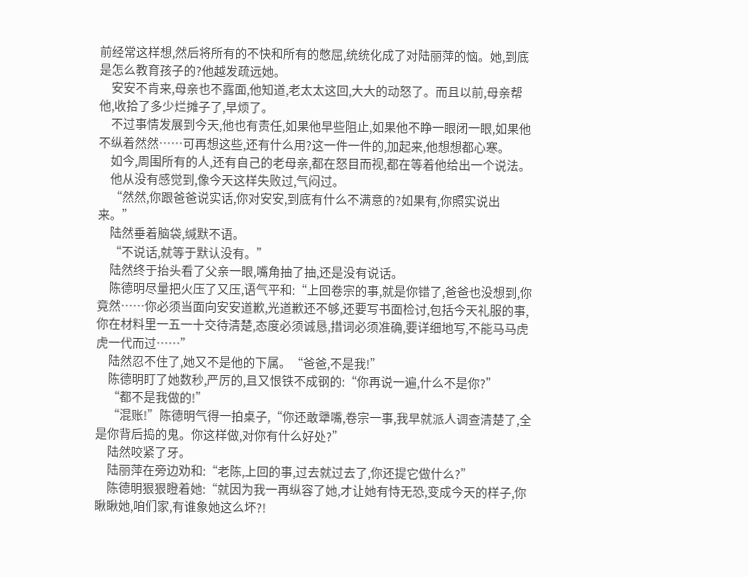前经常这样想,然后将所有的不快和所有的憋屈,统统化成了对陆丽萍的恼。她,到底是怎么教育孩子的?他越发疏远她。
    安安不肯来,母亲也不露面,他知道,老太太这回,大大的动怒了。而且以前,母亲帮他,收拾了多少烂摊子了,早烦了。
    不过事情发展到今天,他也有责任,如果他早些阻止,如果他不睁一眼闭一眼,如果他不纵着然然……可再想这些,还有什么用?这一件一件的,加起来,他想想都心寒。
    如今,周围所有的人,还有自己的老母亲,都在怒目而视,都在等着他给出一个说法。
    他从没有感觉到,像今天这样失败过,气闷过。
    “然然,你跟爸爸说实话,你对安安,到底有什么不满意的?如果有,你照实说出来。”
    陆然垂着脑袋,缄默不语。
    “不说话,就等于默认没有。”
    陆然终于抬头看了父亲一眼,嘴角抽了抽,还是没有说话。
    陈德明尽量把火压了又压,语气平和:“上回卷宗的事,就是你错了,爸爸也没想到,你竟然……你必须当面向安安道歉,光道歉还不够,还要写书面检讨,包括今天礼服的事,你在材料里一五一十交待清楚,态度必须诚恳,措词必须准确,要详细地写,不能马马虎虎一代而过……”
    陆然忍不住了,她又不是他的下属。“爸爸,不是我!”
    陈德明盯了她数秒,严厉的,且又恨铁不成钢的:“你再说一遍,什么不是你?”
    “都不是我做的!”
    “混账!”陈德明气得一拍桌子,“你还敢犟嘴,卷宗一事,我早就派人调查清楚了,全是你背后捣的鬼。你这样做,对你有什么好处?”
    陆然咬紧了牙。
    陆丽萍在旁边劝和:“老陈,上回的事,过去就过去了,你还提它做什么?”
    陈德明狠狠瞪着她:“就因为我一再纵容了她,才让她有恃无恐,变成今天的样子,你瞅瞅她,咱们家,有谁象她这么坏?!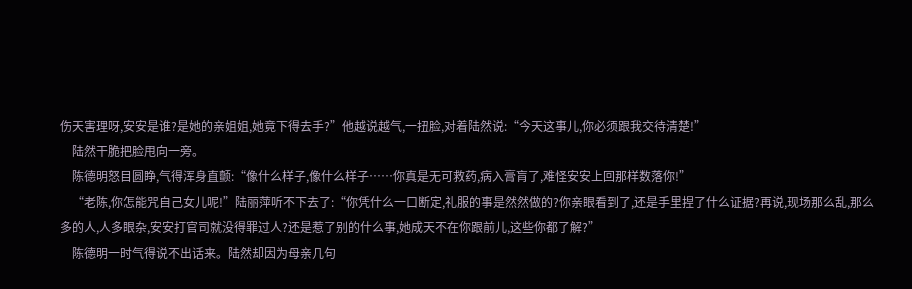伤天害理呀,安安是谁?是她的亲姐姐,她竟下得去手?”他越说越气,一扭脸,对着陆然说:“今天这事儿,你必须跟我交待清楚!”
    陆然干脆把脸甩向一旁。
    陈德明怒目圆睁,气得浑身直颤:“像什么样子,像什么样子……你真是无可救药,病入膏肓了,难怪安安上回那样数落你!”
    “老陈,你怎能咒自己女儿呢!”陆丽萍听不下去了:“你凭什么一口断定,礼服的事是然然做的?你亲眼看到了,还是手里捏了什么证据?再说,现场那么乱,那么多的人,人多眼杂,安安打官司就没得罪过人?还是惹了别的什么事,她成天不在你跟前儿,这些你都了解?”
    陈德明一时气得说不出话来。陆然却因为母亲几句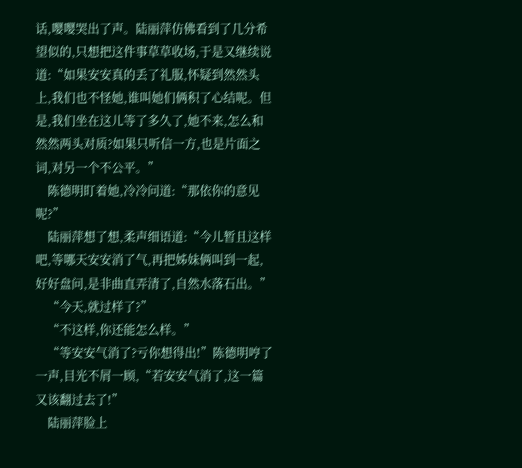话,嘤嘤哭出了声。陆丽萍仿佛看到了几分希望似的,只想把这件事草草收场,于是又继续说道:“如果安安真的丢了礼服,怀疑到然然头上,我们也不怪她,谁叫她们俩积了心结呢。但是,我们坐在这儿等了多久了,她不来,怎么和然然两头对质?如果只听信一方,也是片面之词,对另一个不公平。”
    陈德明盯着她,冷冷问道:“那依你的意见呢?”
    陆丽萍想了想,柔声细语道:“今儿暂且这样吧,等哪天安安消了气,再把姊妹俩叫到一起,好好盘问,是非曲直弄清了,自然水落石出。”
    “今天,就过样了?”
    “不这样,你还能怎么样。”
    “等安安气消了?亏你想得出!”陈德明哼了一声,目光不屑一顾,“若安安气消了,这一篇又该翻过去了!”
    陆丽萍脸上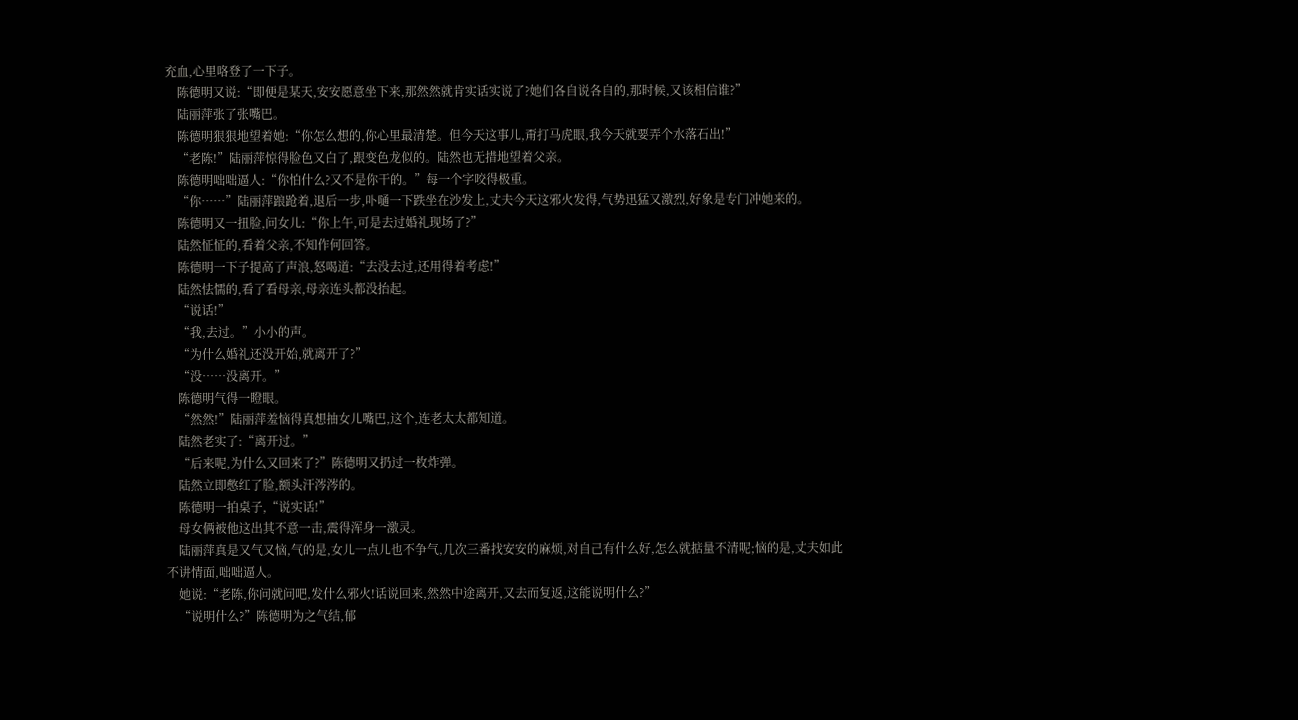充血,心里咯登了一下子。
    陈德明又说:“即便是某天,安安愿意坐下来,那然然就肯实话实说了?她们各自说各自的,那时候,又该相信谁?”
    陆丽萍张了张嘴巴。
    陈德明狠狠地望着她:“你怎么想的,你心里最清楚。但今天这事儿,甭打马虎眼,我今天就要弄个水落石出!”
    “老陈!”陆丽萍惊得脸色又白了,跟变色龙似的。陆然也无措地望着父亲。
    陈德明咄咄逼人:“你怕什么?又不是你干的。”每一个字咬得极重。
    “你……”陆丽萍踉跄着,退后一步,卟嗵一下跌坐在沙发上,丈夫今天这邪火发得,气势迅猛又激烈,好象是专门冲她来的。
    陈德明又一扭脸,问女儿:“你上午,可是去过婚礼现场了?”
    陆然怔怔的,看着父亲,不知作何回答。
    陈德明一下子提高了声浪,怒喝道:“去没去过,还用得着考虑!”
    陆然怯懦的,看了看母亲,母亲连头都没抬起。
    “说话!”
    “我,去过。”小小的声。
    “为什么婚礼还没开始,就离开了?”
    “没……没离开。”
    陈德明气得一瞪眼。
    “然然!”陆丽萍羞恼得真想抽女儿嘴巴,这个,连老太太都知道。
    陆然老实了:“离开过。”
    “后来呢,为什么又回来了?”陈德明又扔过一枚炸弹。
    陆然立即憋红了脸,额头汗涔涔的。
    陈德明一拍桌子,“说实话!”
    母女俩被他这出其不意一击,震得浑身一激灵。
    陆丽萍真是又气又恼,气的是,女儿一点儿也不争气,几次三番找安安的麻烦,对自己有什么好,怎么就掂量不清呢;恼的是,丈夫如此不讲情面,咄咄逼人。
    她说:“老陈,你问就问吧,发什么邪火!话说回来,然然中途离开,又去而复返,这能说明什么?”
    “说明什么?”陈德明为之气结,郁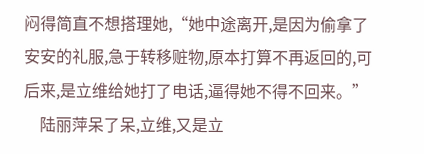闷得简直不想搭理她,“她中途离开,是因为偷拿了安安的礼服,急于转移赃物,原本打算不再返回的,可后来,是立维给她打了电话,逼得她不得不回来。”
    陆丽萍呆了呆,立维,又是立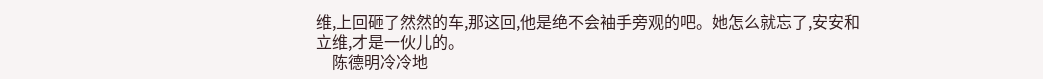维,上回砸了然然的车,那这回,他是绝不会袖手旁观的吧。她怎么就忘了,安安和立维,才是一伙儿的。
    陈德明冷冷地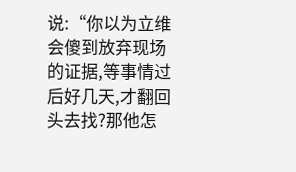说:“你以为立维会傻到放弃现场的证据,等事情过后好几天,才翻回头去找?那他怎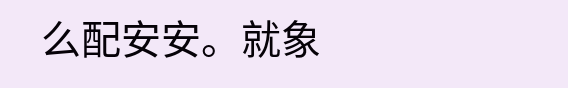么配安安。就象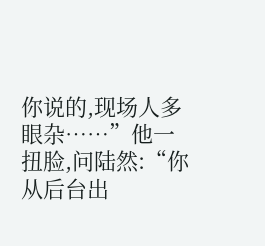你说的,现场人多眼杂……”他一扭脸,问陆然:“你从后台出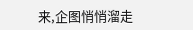来,企图悄悄溜走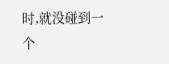时,就没碰到一个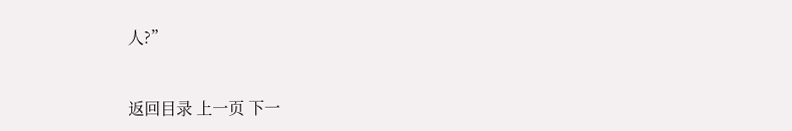人?”


返回目录 上一页 下一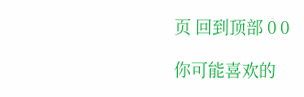页 回到顶部 0 0

你可能喜欢的